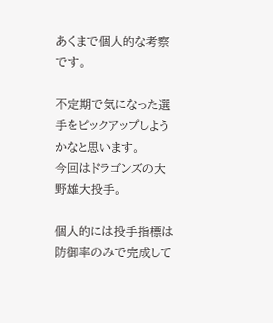あくまで個人的な考察です。

不定期で気になった選手をピックアップしようかなと思います。
今回はドラゴンズの大野雄大投手。

個人的には投手指標は防御率のみで完成して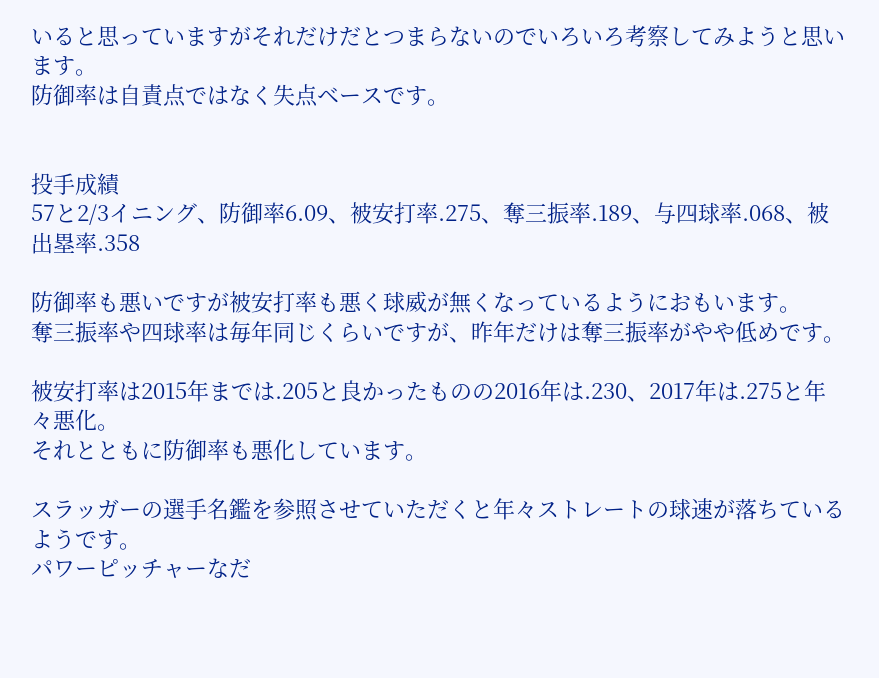いると思っていますがそれだけだとつまらないのでいろいろ考察してみようと思います。
防御率は自責点ではなく失点ベースです。


投手成績
57と2/3イニング、防御率6.09、被安打率.275、奪三振率.189、与四球率.068、被出塁率.358

防御率も悪いですが被安打率も悪く球威が無くなっているようにおもいます。
奪三振率や四球率は毎年同じくらいですが、昨年だけは奪三振率がやや低めです。

被安打率は2015年までは.205と良かったものの2016年は.230、2017年は.275と年々悪化。
それとともに防御率も悪化しています。

スラッガーの選手名鑑を参照させていただくと年々ストレートの球速が落ちているようです。
パワーピッチャーなだ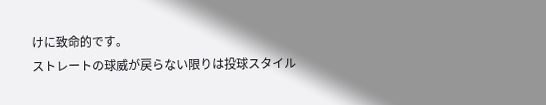けに致命的です。
ストレートの球威が戻らない限りは投球スタイル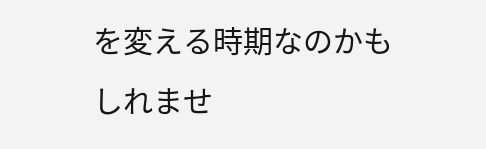を変える時期なのかもしれませ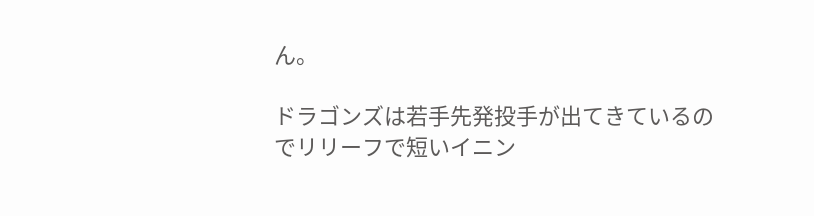ん。

ドラゴンズは若手先発投手が出てきているのでリリーフで短いイニン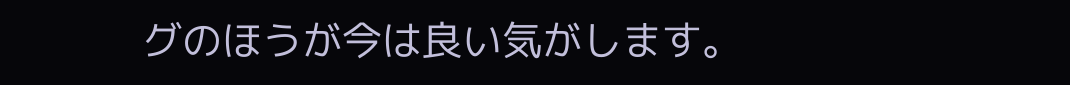グのほうが今は良い気がします。